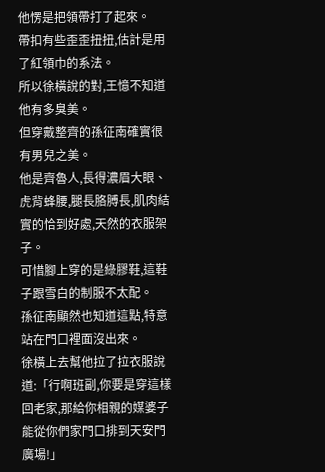他愣是把領帶打了起來。
帶扣有些歪歪扭扭,估計是用了紅領巾的系法。
所以徐橫說的對,王憶不知道他有多臭美。
但穿戴整齊的孫征南確實很有男兒之美。
他是齊魯人,長得濃眉大眼、虎背蜂腰,腿長胳膊長,肌肉結實的恰到好處,天然的衣服架子。
可惜腳上穿的是綠膠鞋,這鞋子跟雪白的制服不太配。
孫征南顯然也知道這點,特意站在門口裡面沒出來。
徐橫上去幫他拉了拉衣服說道:「行啊班副,你要是穿這樣回老家,那給你相親的媒婆子能從你們家門口排到天安門廣場!」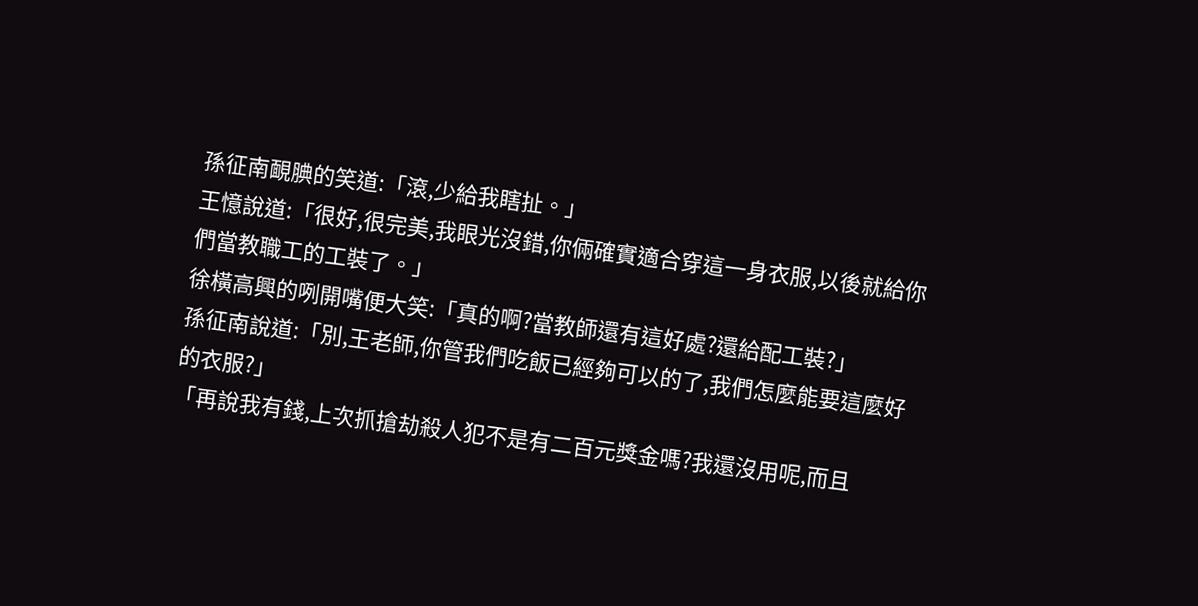孫征南靦腆的笑道:「滾,少給我瞎扯。」
王憶說道:「很好,很完美,我眼光沒錯,你倆確實適合穿這一身衣服,以後就給你們當教職工的工裝了。」
徐橫高興的咧開嘴便大笑:「真的啊?當教師還有這好處?還給配工裝?」
孫征南說道:「別,王老師,你管我們吃飯已經夠可以的了,我們怎麼能要這麼好的衣服?」
「再說我有錢,上次抓搶劫殺人犯不是有二百元獎金嗎?我還沒用呢,而且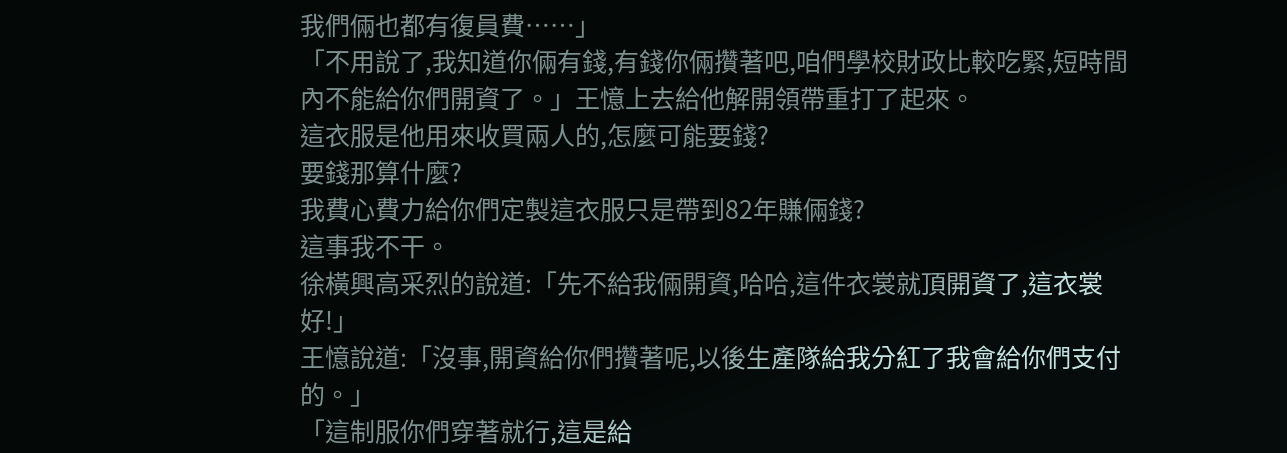我們倆也都有復員費……」
「不用說了,我知道你倆有錢,有錢你倆攢著吧,咱們學校財政比較吃緊,短時間內不能給你們開資了。」王憶上去給他解開領帶重打了起來。
這衣服是他用來收買兩人的,怎麼可能要錢?
要錢那算什麼?
我費心費力給你們定製這衣服只是帶到82年賺倆錢?
這事我不干。
徐橫興高采烈的說道:「先不給我倆開資,哈哈,這件衣裳就頂開資了,這衣裳好!」
王憶說道:「沒事,開資給你們攢著呢,以後生產隊給我分紅了我會給你們支付的。」
「這制服你們穿著就行,這是給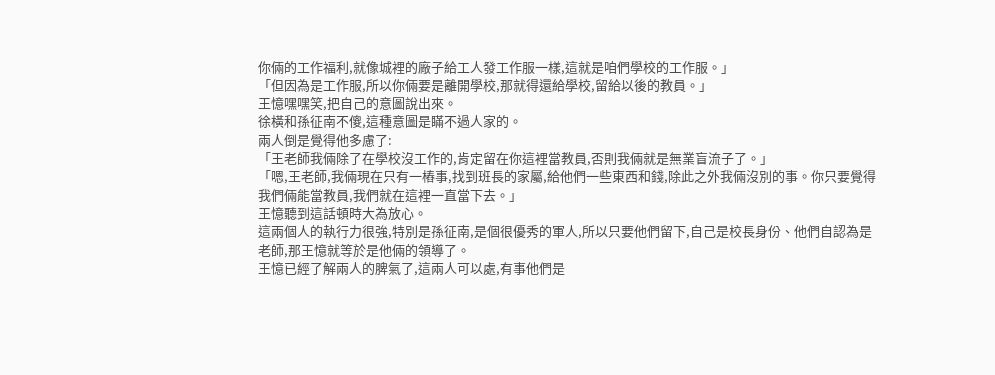你倆的工作福利,就像城裡的廠子給工人發工作服一樣,這就是咱們學校的工作服。」
「但因為是工作服,所以你倆要是離開學校,那就得還給學校,留給以後的教員。」
王憶嘿嘿笑,把自己的意圖說出來。
徐橫和孫征南不傻,這種意圖是瞞不過人家的。
兩人倒是覺得他多慮了:
「王老師我倆除了在學校沒工作的,肯定留在你這裡當教員,否則我倆就是無業盲流子了。」
「嗯,王老師,我倆現在只有一樁事,找到班長的家屬,給他們一些東西和錢,除此之外我倆沒別的事。你只要覺得我們倆能當教員,我們就在這裡一直當下去。」
王憶聽到這話頓時大為放心。
這兩個人的執行力很強,特別是孫征南,是個很優秀的軍人,所以只要他們留下,自己是校長身份、他們自認為是老師,那王憶就等於是他倆的領導了。
王憶已經了解兩人的脾氣了,這兩人可以處,有事他們是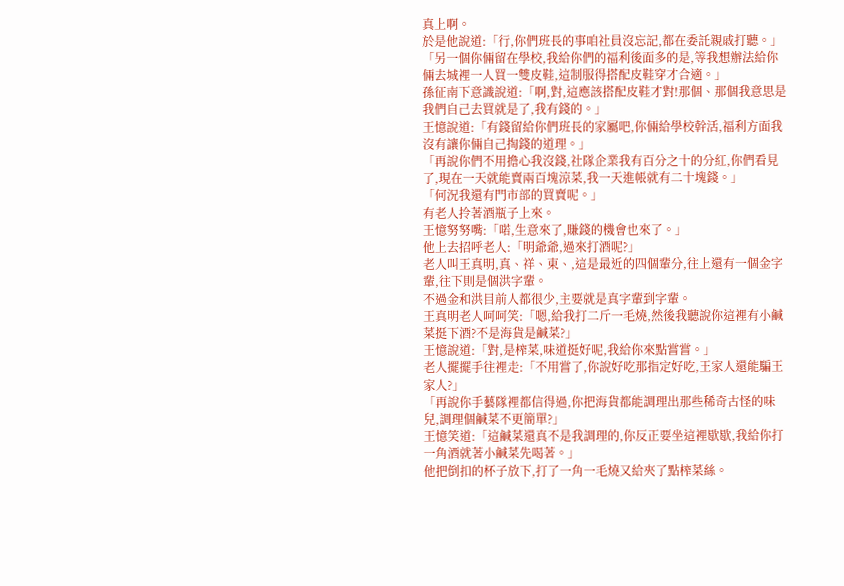真上啊。
於是他說道:「行,你們班長的事咱社員沒忘記,都在委託親戚打聽。」
「另一個你倆留在學校,我給你們的福利後面多的是,等我想辦法給你倆去城裡一人買一雙皮鞋,這制服得搭配皮鞋穿才合適。」
孫征南下意識說道:「啊,對,這應該搭配皮鞋才對!那個、那個我意思是我們自己去買就是了,我有錢的。」
王憶說道:「有錢留給你們班長的家屬吧,你倆給學校幹活,福利方面我沒有讓你倆自己掏錢的道理。」
「再說你們不用擔心我沒錢,社隊企業我有百分之十的分紅,你們看見了,現在一天就能賣兩百塊涼菜,我一天進帳就有二十塊錢。」
「何況我還有門市部的買賣呢。」
有老人拎著酒瓶子上來。
王憶努努嘴:「喏,生意來了,賺錢的機會也來了。」
他上去招呼老人:「明爺爺,過來打酒呢?」
老人叫王真明,真、祥、東、,這是最近的四個輩分,往上還有一個金字輩,往下則是個洪字輩。
不過金和洪目前人都很少,主要就是真字輩到字輩。
王真明老人呵呵笑:「嗯,給我打二斤一毛燒,然後我聽說你這裡有小鹹菜挺下酒?不是海貨是鹹菜?」
王憶說道:「對,是榨菜,味道挺好呢,我給你來點嘗嘗。」
老人擺擺手往裡走:「不用嘗了,你說好吃那指定好吃,王家人還能騙王家人?」
「再說你手藝隊裡都信得過,你把海貨都能調理出那些稀奇古怪的味兒,調理個鹹菜不更簡單?」
王憶笑道:「這鹹菜還真不是我調理的,你反正要坐這裡歇歇,我給你打一角酒就著小鹹菜先喝著。」
他把倒扣的杯子放下,打了一角一毛燒又給夾了點榨菜絲。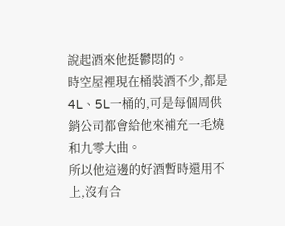說起酒來他挺鬱悶的。
時空屋裡現在桶裝酒不少,都是4L、5L一桶的,可是每個周供銷公司都會給他來補充一毛燒和九零大曲。
所以他這邊的好酒暫時還用不上,沒有合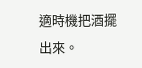適時機把酒擺出來。